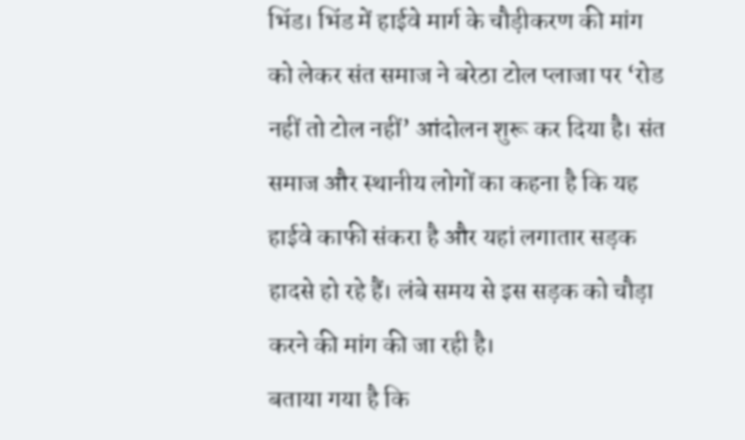भिंड। भिंड में हाईवे मार्ग के चौड़ीकरण की मांग को लेकर संत समाज ने बरेठा टोल प्लाजा पर ‘रोड नहीं तो टोल नहीं’ आंदोलन शुरू कर दिया है। संत समाज और स्थानीय लोगों का कहना है कि यह हाईवे काफी संकरा है और यहां लगातार सड़क हादसे हो रहे हैं। लंबे समय से इस सड़क को चौड़ा करने की मांग की जा रही है।
बताया गया है कि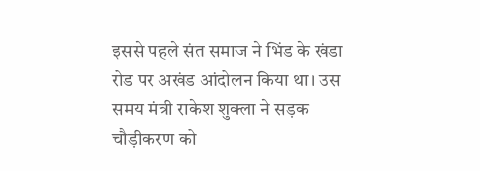इससे पहले संत समाज ने भिंड के खंडा रोड पर अखंड आंदोलन किया था। उस समय मंत्री राकेश शुक्ला ने सड़क चौड़ीकरण को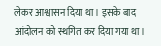लेकर आश्वासन दिया था। इसके बाद आंदोलन को स्थगित कर दिया गया था।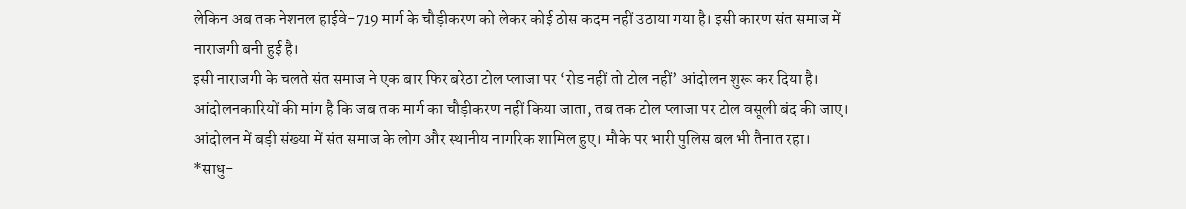लेकिन अब तक नेशनल हाईवे-719 मार्ग के चौड़ीकरण को लेकर कोई ठोस कदम नहीं उठाया गया है। इसी कारण संत समाज में नाराजगी बनी हुई है।
इसी नाराजगी के चलते संत समाज ने एक बार फिर बरेठा टोल प्लाजा पर ‘रोड नहीं तो टोल नहीं’ आंदोलन शुरू कर दिया है। आंदोलनकारियों की मांग है कि जब तक मार्ग का चौड़ीकरण नहीं किया जाता, तब तक टोल प्लाजा पर टोल वसूली बंद की जाए। आंदोलन में बड़ी संख्या में संत समाज के लोग और स्थानीय नागरिक शामिल हुए। मौके पर भारी पुलिस बल भी तैनात रहा।
*साधु-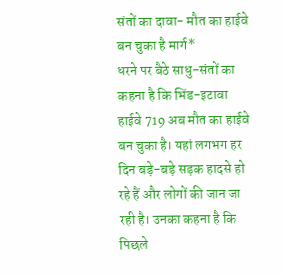संतों का दावा- मौत का हाईवे बन चुका है मार्ग*
धरने पर बैठे साधु-संतों का कहना है कि भिंड-इटावा हाईवे 719 अब मौत का हाईवे बन चुका है। यहां लगभग हर दिन बड़े-बड़े सड़क हादसे हो रहे हैं और लोगों की जान जा रही है। उनका कहना है कि पिछले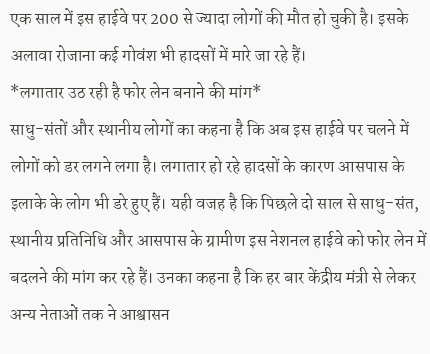एक साल में इस हाईवे पर 200 से ज्यादा लोगों की मौत हो चुकी है। इसके अलावा रोजाना कई गोवंश भी हादसों में मारे जा रहे हैं।
*लगातार उठ रही है फोर लेन बनाने की मांग*
साधु-संतों और स्थानीय लोगों का कहना है कि अब इस हाईवे पर चलने में लोगों को डर लगने लगा है। लगातार हो रहे हादसों के कारण आसपास के इलाके के लोग भी डरे हुए हैं। यही वजह है कि पिछले दो साल से साधु-संत, स्थानीय प्रतिनिधि और आसपास के ग्रामीण इस नेशनल हाईवे को फोर लेन में बदलने की मांग कर रहे हैं। उनका कहना है कि हर बार केंद्रीय मंत्री से लेकर अन्य नेताओं तक ने आश्वासन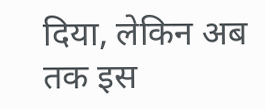दिया, लेकिन अब तक इस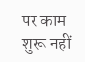पर काम शुरू नहीं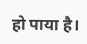हो पाया है।